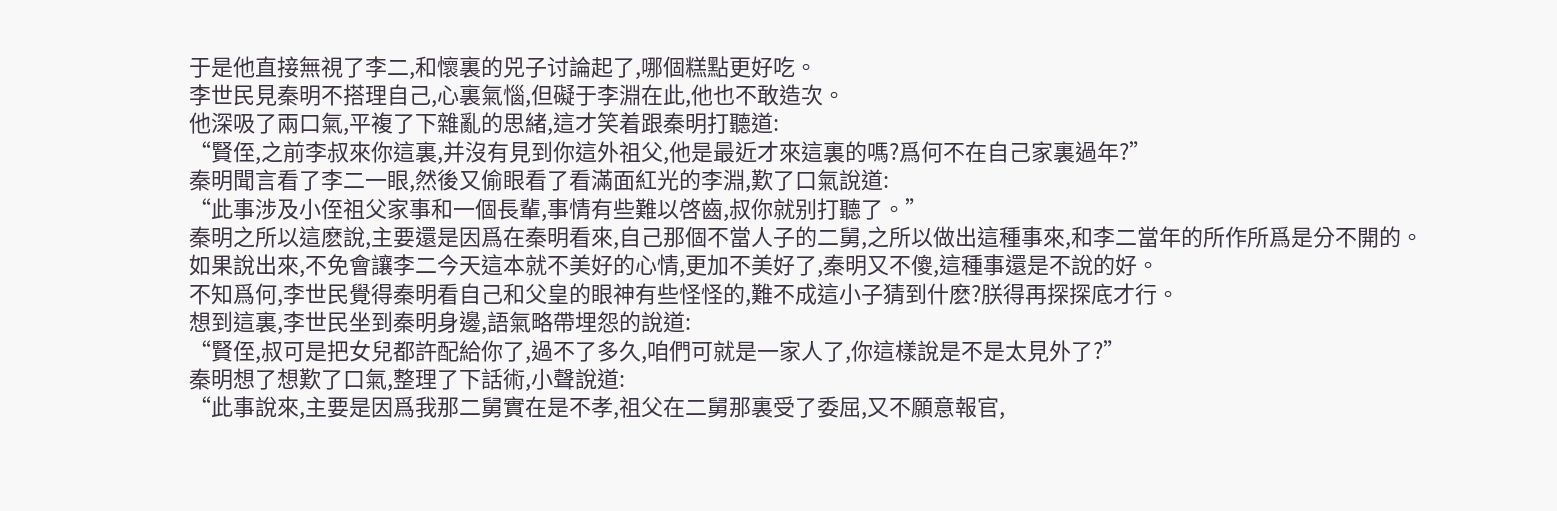于是他直接無視了李二,和懷裏的兕子讨論起了,哪個糕點更好吃。
李世民見秦明不搭理自己,心裏氣惱,但礙于李淵在此,他也不敢造次。
他深吸了兩口氣,平複了下雜亂的思緒,這才笑着跟秦明打聽道:
“賢侄,之前李叔來你這裏,并沒有見到你這外祖父,他是最近才來這裏的嗎?爲何不在自己家裏過年?”
秦明聞言看了李二一眼,然後又偷眼看了看滿面紅光的李淵,歎了口氣說道:
“此事涉及小侄祖父家事和一個長輩,事情有些難以啓齒,叔你就别打聽了。”
秦明之所以這麽說,主要還是因爲在秦明看來,自己那個不當人子的二舅,之所以做出這種事來,和李二當年的所作所爲是分不開的。
如果說出來,不免會讓李二今天這本就不美好的心情,更加不美好了,秦明又不傻,這種事還是不說的好。
不知爲何,李世民覺得秦明看自己和父皇的眼神有些怪怪的,難不成這小子猜到什麽?朕得再探探底才行。
想到這裏,李世民坐到秦明身邊,語氣略帶埋怨的說道:
“賢侄,叔可是把女兒都許配給你了,過不了多久,咱們可就是一家人了,你這樣說是不是太見外了?”
秦明想了想歎了口氣,整理了下話術,小聲說道:
“此事說來,主要是因爲我那二舅實在是不孝,祖父在二舅那裏受了委屈,又不願意報官,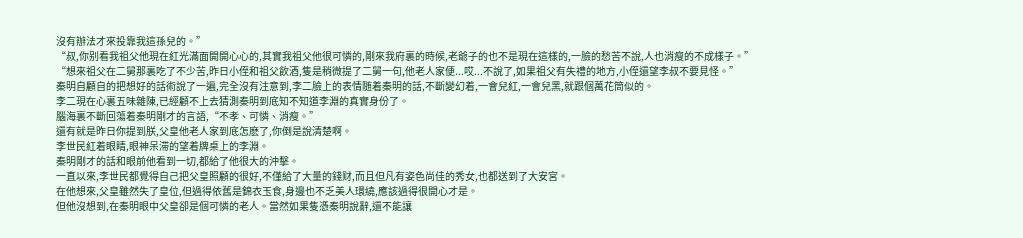沒有辦法才來投靠我這孫兒的。”
“叔,你别看我祖父他現在紅光滿面開開心心的,其實我祖父他很可憐的,剛來我府裏的時候,老爺子的也不是現在這樣的,一臉的愁苦不說,人也消瘦的不成樣子。”
“想來祖父在二舅那裏吃了不少苦,昨日小侄和祖父飲酒,隻是稍微提了二舅一句,他老人家便...哎...不說了,如果祖父有失禮的地方,小侄還望李叔不要見怪。”
秦明自顧自的把想好的話術說了一遍,完全沒有注意到,李二臉上的表情随着秦明的話,不斷變幻着,一會兒紅,一會兒黑,就跟個萬花筒似的。
李二現在心裏五味雜陳,已經顧不上去猜測秦明到底知不知道李淵的真實身份了。
腦海裏不斷回蕩着秦明剛才的言語,“不孝、可憐、消瘦。”
還有就是昨日你提到朕,父皇他老人家到底怎麽了,你倒是說清楚啊。
李世民紅着眼睛,眼神呆滞的望着牌桌上的李淵。
秦明剛才的話和眼前他看到一切,都給了他很大的沖擊。
一直以來,李世民都覺得自己把父皇照顧的很好,不僅給了大量的錢财,而且但凡有姿色尚佳的秀女,也都送到了大安宮。
在他想來,父皇雖然失了皇位,但過得依舊是錦衣玉食,身邊也不乏美人環繞,應該過得很開心才是。
但他沒想到,在秦明眼中父皇卻是個可憐的老人。當然如果隻憑秦明說辭,還不能讓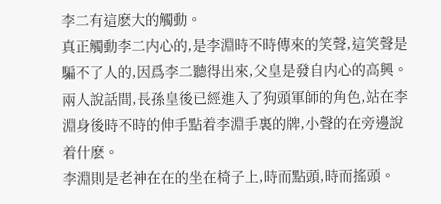李二有這麽大的觸動。
真正觸動李二内心的,是李淵時不時傳來的笑聲,這笑聲是騙不了人的,因爲李二聽得出來,父皇是發自内心的高興。
兩人說話間,長孫皇後已經進入了狗頭軍師的角色,站在李淵身後時不時的伸手點着李淵手裏的牌,小聲的在旁邊說着什麽。
李淵則是老神在在的坐在椅子上,時而點頭,時而搖頭。